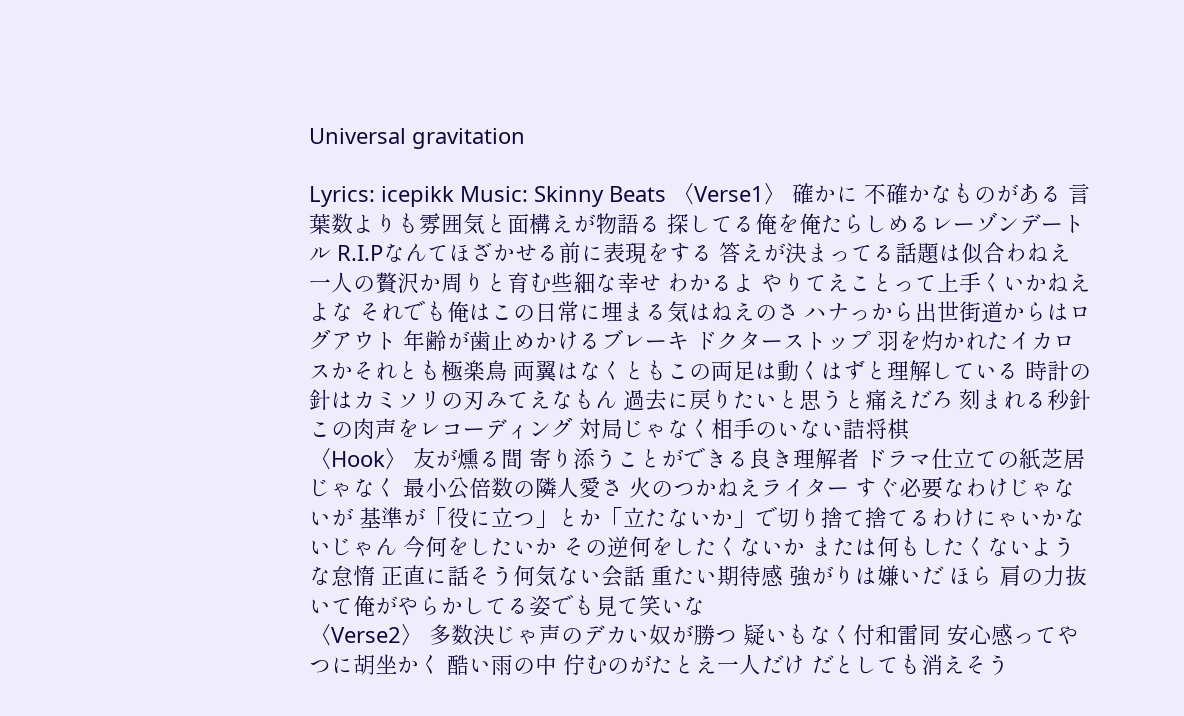Universal gravitation

Lyrics: icepikk Music: Skinny Beats 〈Verse1〉 確かに 不確かなものがある 言葉数よりも雰囲気と面構えが物語る 探してる俺を俺たらしめるレーゾンデートル R.I.Pなんてほざかせる前に表現をする 答えが決まってる話題は似合わねえ 一人の贅沢か周りと育む些細な幸せ わかるよ やりてえことって上手くいかねえよな それでも俺はこの日常に埋まる気はねえのさ ハナっから出世街道からはログアウト 年齢が歯止めかけるブレーキ ドクターストップ 羽を灼かれたイカロスかそれとも極楽鳥 両翼はなくともこの両足は動くはずと理解している 時計の針はカミソリの刃みてえなもん 過去に戻りたいと思うと痛えだろ 刻まれる秒針 この肉声をレコーディング 対局じゃなく相手のいない詰将棋
〈Hook〉 友が燻る間 寄り添うことができる良き理解者 ドラマ仕立ての紙芝居じゃなく 最小公倍数の隣人愛さ 火のつかねえライター すぐ必要なわけじゃないが 基準が「役に立つ」とか「立たないか」で切り捨て捨てるわけにゃいかないじゃん 今何をしたいか その逆何をしたくないか または何もしたくないような怠惰 正直に話そう何気ない会話 重たい期待感 強がりは嫌いだ ほら 肩の力抜いて俺がやらかしてる姿でも見て笑いな
〈Verse2〉 多数決じゃ声のデカい奴が勝つ 疑いもなく付和雷同 安心感ってやつに胡坐かく 酷い雨の中 佇むのがたとえ一人だけ だとしても消えそう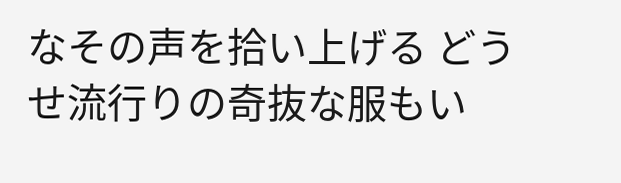なその声を拾い上げる どうせ流行りの奇抜な服もい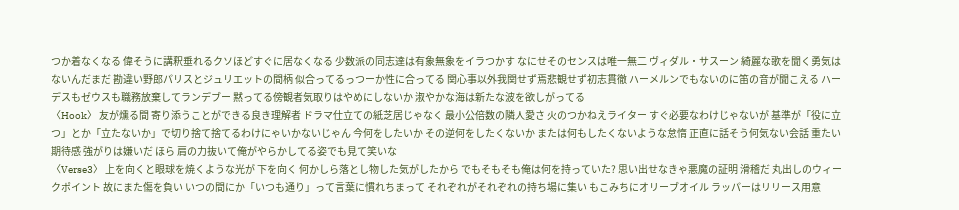つか着なくなる 偉そうに講釈垂れるクソほどすぐに居なくなる 少数派の同志達は有象無象をイラつかす なにせそのセンスは唯一無二 ヴィダル・サスーン 綺麗な歌を聞く勇気はないんだまだ 勘違い野郎パリスとジュリエットの間柄 似合ってるっつーか性に合ってる 関心事以外我関せず焉悲観せず初志貫徹 ハーメルンでもないのに笛の音が聞こえる ハーデスもゼウスも職務放棄してランデブー 黙ってる傍観者気取りはやめにしないか 淑やかな海は新たな波を欲しがってる
〈Hook〉 友が燻る間 寄り添うことができる良き理解者 ドラマ仕立ての紙芝居じゃなく 最小公倍数の隣人愛さ 火のつかねえライター すぐ必要なわけじゃないが 基準が「役に立つ」とか「立たないか」で切り捨て捨てるわけにゃいかないじゃん 今何をしたいか その逆何をしたくないか または何もしたくないような怠惰 正直に話そう何気ない会話 重たい期待感 強がりは嫌いだ ほら 肩の力抜いて俺がやらかしてる姿でも見て笑いな
〈Verse3〉 上を向くと眼球を焼くような光が 下を向く 何かしら落とし物した気がしたから でもそもそも俺は何を持っていた? 思い出せなきゃ悪魔の証明 滑稽だ 丸出しのウィークポイント 故にまた傷を負い いつの間にか「いつも通り」って言葉に慣れちまって それぞれがそれぞれの持ち場に集い もこみちにオリーブオイル ラッパーはリリース用意